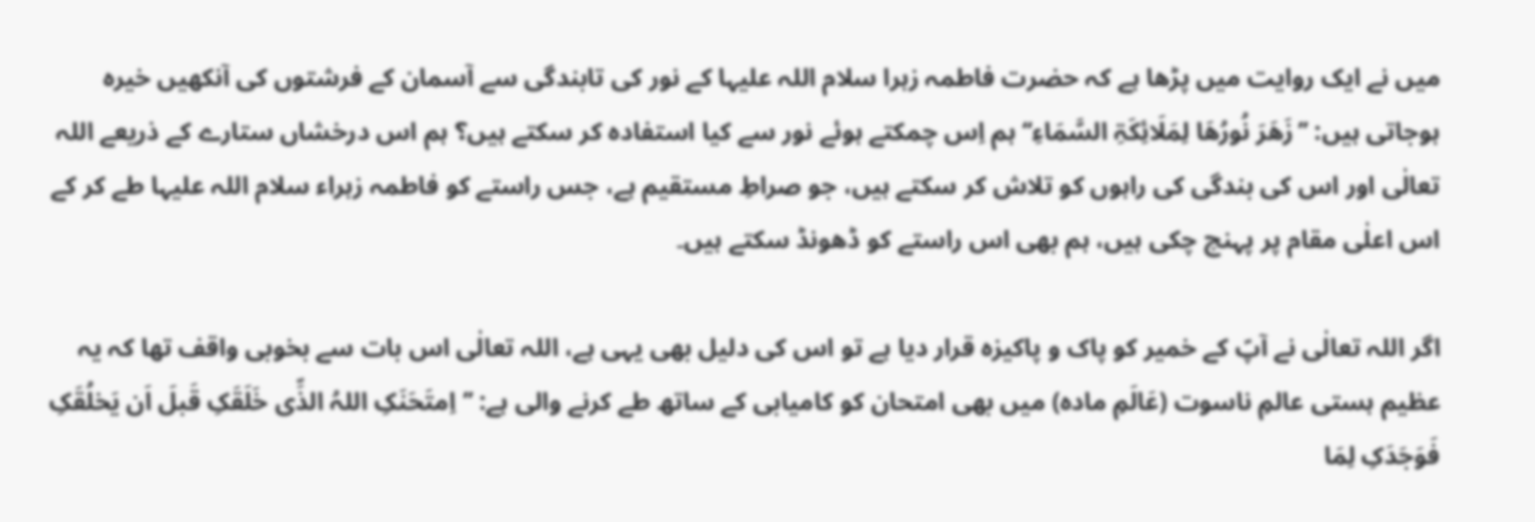میں نے ایک روایت میں پڑھا ہے کہ حضرت فاطمہ زہرا سلام اللہ علیہا کے نور کی تابندگی سے آسمان کے فرشتوں کی آنکھیں خیرہ ہوجاتی ہیں: ’’زَھَرَ نُورُھَا لِمَلَائِکَۃِ السَّمَاءِ‘‘ ہم اِس چمکتے ہوئے نور سے کیا استفادہ کر سکتے ہیں؟ ہم اس درخشاں ستارے کے ذریعے اللہ تعالٰی اور اس کی بندگی کی راہوں کو تلاش کر سکتے ہیں، جو صراطِ مستقیم ہے، جس راستے کو فاطمہ زہراء سلام اللہ علیہا طے کر کے اس اعلٰی مقام پر پہنچ چکی ہیں، ہم بھی اس راستے کو ڈھونڈ سکتے ہیں۔

اگر اللہ تعالٰی نے آپؑ کے خمیر کو پاک و پاکیزہ قرار دیا ہے تو اس کی دلیل بھی یہی ہے، اللہ تعالٰی اس بات سے بخوبی واقف تھا کہ یہ عظیم ہستی عالمِ ناسوت (عَالَمِ مادہ) میں بھی امتحان کو کامیابی کے ساتھ طے کرنے والی ہے: ’’اِمتَحَنَکِ اللہُ الذِّی خَلَقَکِ قَبلَ اَن یَخلُقَکِ فَوَجَدَکِ لِمَا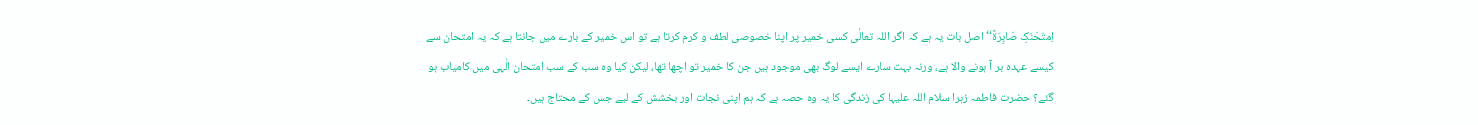اِمتَحَنَکِ صَابِرَۃً‘‘ اصل بات یہ ہے کہ اگر اللہ تعالٰی کسی خمیر پر اپنا خصوصی لطف و کرم کرتا ہے تو اس خمیر کے بارے میں جانتا ہے کہ یہ امتحان سے کیسے عہدہ بر آ ہونے والا ہے، ورنہ بہت سارے ایسے لوگ بھی موجود ہیں جن کا خمیر تو اچھا تھا، لیکن کیا وہ سب کے سب امتحان الٰہی میں کامیاب ہو گئے؟ حضرت فاطمہ زہرا سلام اللہ علیہا کی زندگی کا یہ وہ حصہ ہے کہ ہم اپنی نجات اور بخشش کے لیے جس کے محتاج ہیں۔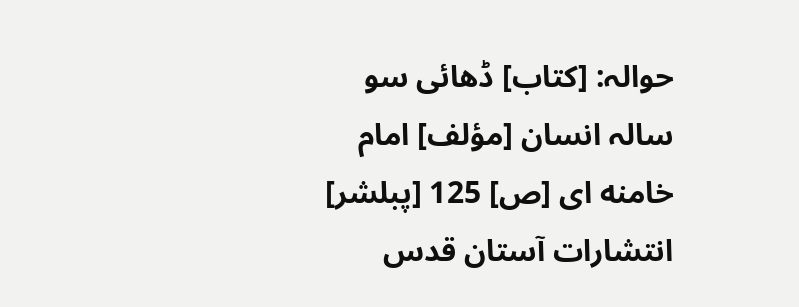حوالہ: [کتاب] ڈھائی سو سالہ انسان [مؤلف] امام خامنه ای [ص] 125 [پبلشر] انتشارات آستان قدس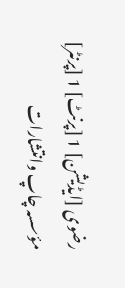رضوی [ایڈیشن] 1 [پرنٹ] 1 [پرنٹر] مؤسسہ چاپ وانتشارات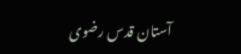آستان قدس رضوی